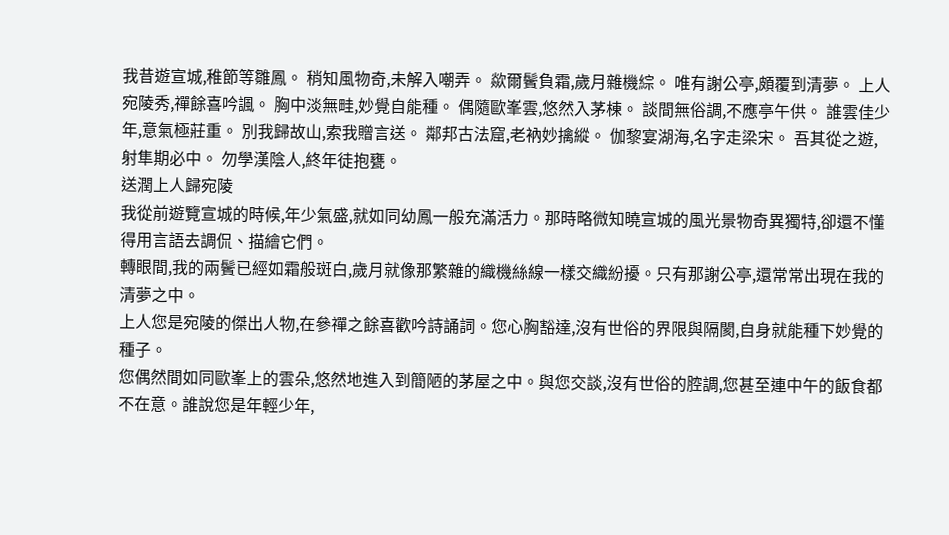我昔遊宣城,稚節等雛鳳。 稍知風物奇,未解入嘲弄。 歘爾鬢負霜,歲月雜機綜。 唯有謝公亭,頗覆到清夢。 上人宛陵秀,禪餘喜吟諷。 胸中淡無畦,妙覺自能種。 偶隨歐峯雲,悠然入茅棟。 談間無俗調,不應亭午供。 誰雲佳少年,意氣極莊重。 別我歸故山,索我贈言送。 鄰邦古法窟,老衲妙擒縱。 伽黎宴湖海,名字走梁宋。 吾其從之遊,射隼期必中。 勿學漢陰人,終年徒抱甕。
送潤上人歸宛陵
我從前遊覽宣城的時候,年少氣盛,就如同幼鳳一般充滿活力。那時略微知曉宣城的風光景物奇異獨特,卻還不懂得用言語去調侃、描繪它們。
轉眼間,我的兩鬢已經如霜般斑白,歲月就像那繁雜的織機絲線一樣交織紛擾。只有那謝公亭,還常常出現在我的清夢之中。
上人您是宛陵的傑出人物,在參禪之餘喜歡吟詩誦詞。您心胸豁達,沒有世俗的界限與隔閡,自身就能種下妙覺的種子。
您偶然間如同歐峯上的雲朵,悠然地進入到簡陋的茅屋之中。與您交談,沒有世俗的腔調,您甚至連中午的飯食都不在意。誰說您是年輕少年,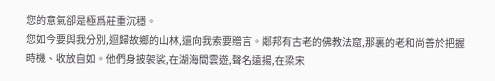您的意氣卻是極爲莊重沉穩。
您如今要與我分別,迴歸故鄉的山林,還向我索要贈言。鄰邦有古老的佛教法窟,那裏的老和尚善於把握時機、收放自如。他們身披袈裟,在湖海間雲遊,聲名遠揚,在梁宋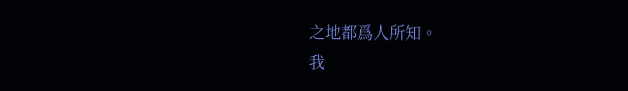之地都爲人所知。
我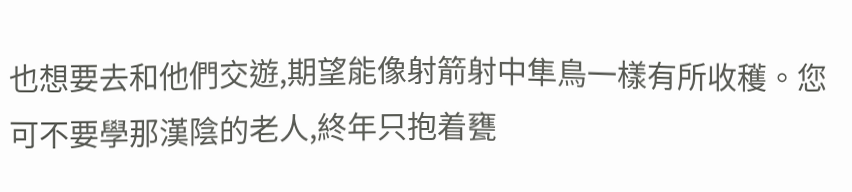也想要去和他們交遊,期望能像射箭射中隼鳥一樣有所收穫。您可不要學那漢陰的老人,終年只抱着甕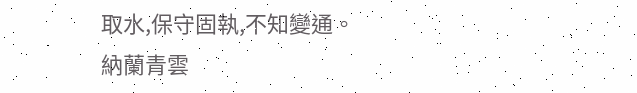取水,保守固執,不知變通。
納蘭青雲